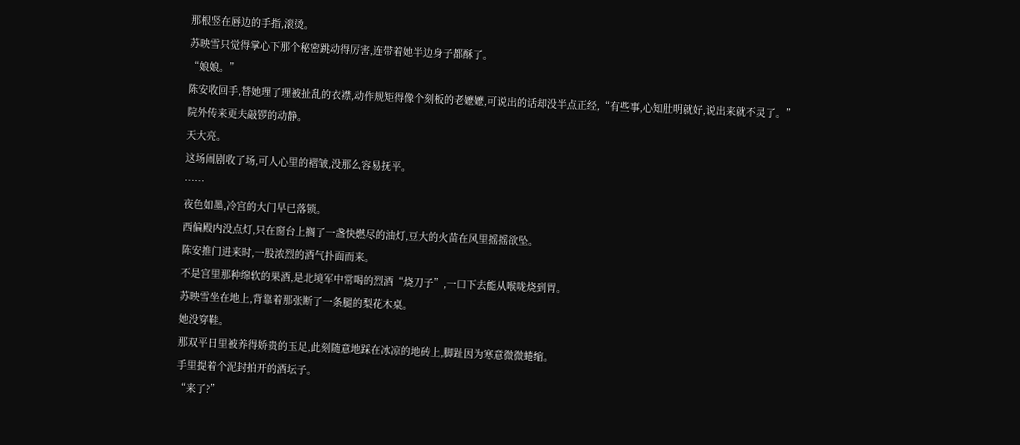那根竖在唇边的手指,滚烫。
苏映雪只觉得掌心下那个秘密跳动得厉害,连带着她半边身子都酥了。
“娘娘。”
陈安收回手,替她理了理被扯乱的衣襟,动作规矩得像个刻板的老嬷嬷,可说出的话却没半点正经,“有些事,心知肚明就好,说出来就不灵了。”
院外传来更夫敲锣的动静。
天大亮。
这场闹剧收了场,可人心里的褶皱,没那么容易抚平。
……
夜色如墨,冷宫的大门早已落锁。
西偏殿内没点灯,只在窗台上搁了一盏快燃尽的油灯,豆大的火苗在风里摇摇欲坠。
陈安推门进来时,一股浓烈的酒气扑面而来。
不是宫里那种绵软的果酒,是北境军中常喝的烈酒“烧刀子”,一口下去能从喉咙烧到胃。
苏映雪坐在地上,背靠着那张断了一条腿的梨花木桌。
她没穿鞋。
那双平日里被养得娇贵的玉足,此刻随意地踩在冰凉的地砖上,脚趾因为寒意微微蜷缩。
手里提着个泥封拍开的酒坛子。
“来了?”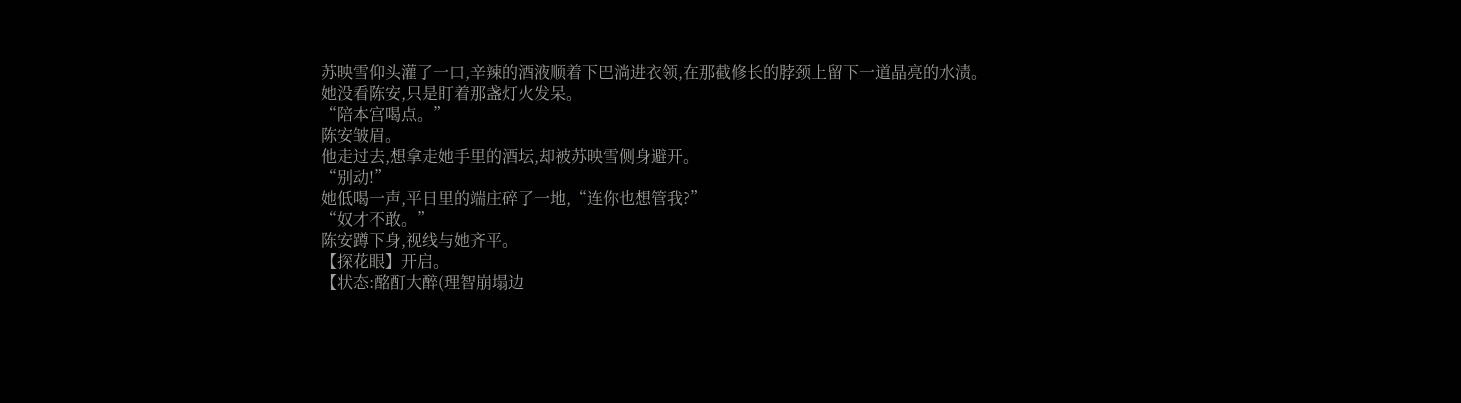苏映雪仰头灌了一口,辛辣的酒液顺着下巴淌进衣领,在那截修长的脖颈上留下一道晶亮的水渍。
她没看陈安,只是盯着那盏灯火发呆。
“陪本宫喝点。”
陈安皱眉。
他走过去,想拿走她手里的酒坛,却被苏映雪侧身避开。
“别动!”
她低喝一声,平日里的端庄碎了一地,“连你也想管我?”
“奴才不敢。”
陈安蹲下身,视线与她齐平。
【探花眼】开启。
【状态:酩酊大醉(理智崩塌边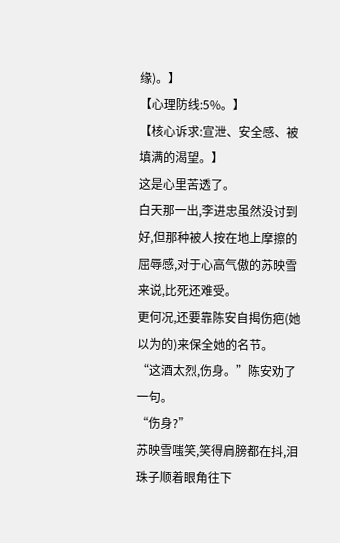缘)。】
【心理防线:5%。】
【核心诉求:宣泄、安全感、被填满的渴望。】
这是心里苦透了。
白天那一出,李进忠虽然没讨到好,但那种被人按在地上摩擦的屈辱感,对于心高气傲的苏映雪来说,比死还难受。
更何况,还要靠陈安自揭伤疤(她以为的)来保全她的名节。
“这酒太烈,伤身。”陈安劝了一句。
“伤身?”
苏映雪嗤笑,笑得肩膀都在抖,泪珠子顺着眼角往下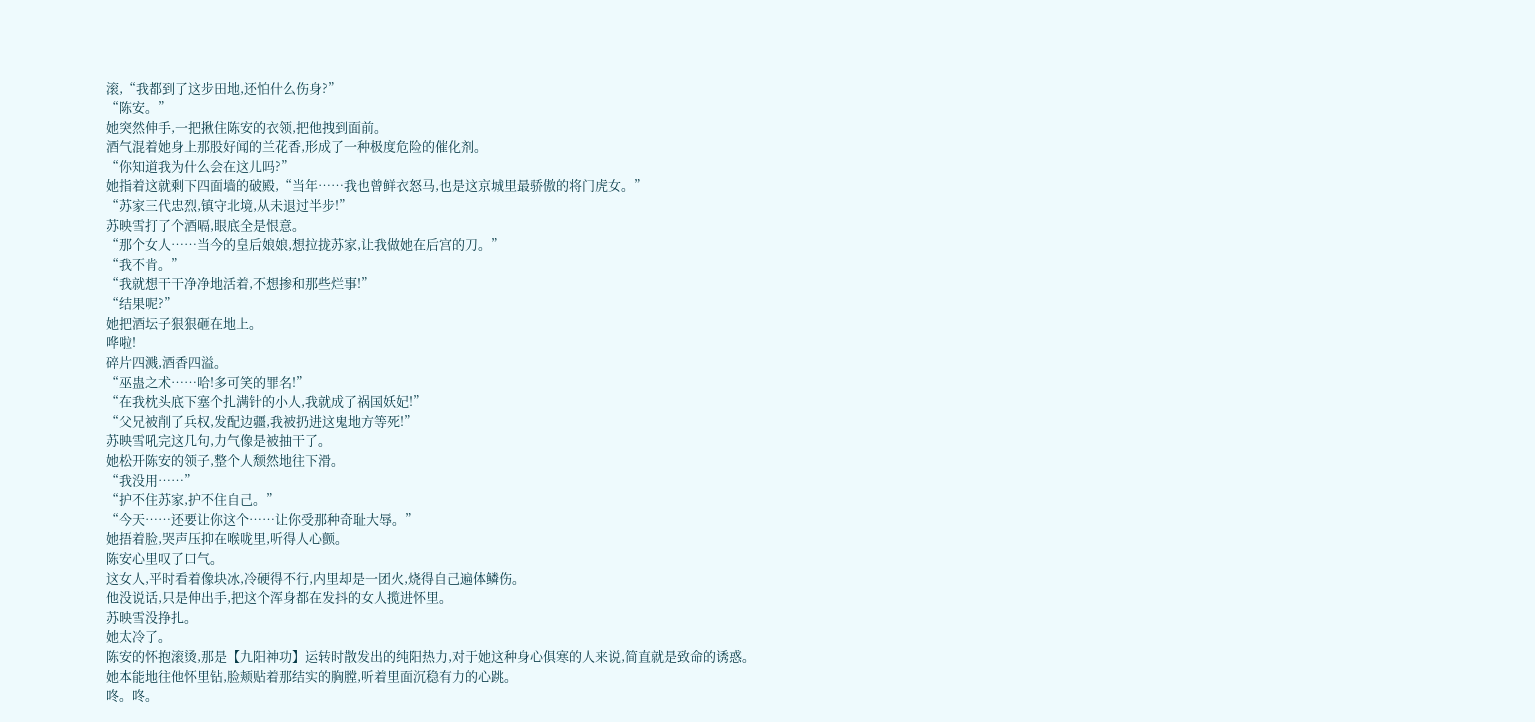滚,“我都到了这步田地,还怕什么伤身?”
“陈安。”
她突然伸手,一把揪住陈安的衣领,把他拽到面前。
酒气混着她身上那股好闻的兰花香,形成了一种极度危险的催化剂。
“你知道我为什么会在这儿吗?”
她指着这就剩下四面墙的破殿,“当年……我也曾鲜衣怒马,也是这京城里最骄傲的将门虎女。”
“苏家三代忠烈,镇守北境,从未退过半步!”
苏映雪打了个酒嗝,眼底全是恨意。
“那个女人……当今的皇后娘娘,想拉拢苏家,让我做她在后宫的刀。”
“我不肯。”
“我就想干干净净地活着,不想掺和那些烂事!”
“结果呢?”
她把酒坛子狠狠砸在地上。
哗啦!
碎片四溅,酒香四溢。
“巫蛊之术……哈!多可笑的罪名!”
“在我枕头底下塞个扎满针的小人,我就成了祸国妖妃!”
“父兄被削了兵权,发配边疆,我被扔进这鬼地方等死!”
苏映雪吼完这几句,力气像是被抽干了。
她松开陈安的领子,整个人颓然地往下滑。
“我没用……”
“护不住苏家,护不住自己。”
“今天……还要让你这个……让你受那种奇耻大辱。”
她捂着脸,哭声压抑在喉咙里,听得人心颤。
陈安心里叹了口气。
这女人,平时看着像块冰,冷硬得不行,内里却是一团火,烧得自己遍体鳞伤。
他没说话,只是伸出手,把这个浑身都在发抖的女人揽进怀里。
苏映雪没挣扎。
她太冷了。
陈安的怀抱滚烫,那是【九阳神功】运转时散发出的纯阳热力,对于她这种身心俱寒的人来说,简直就是致命的诱惑。
她本能地往他怀里钻,脸颊贴着那结实的胸膛,听着里面沉稳有力的心跳。
咚。咚。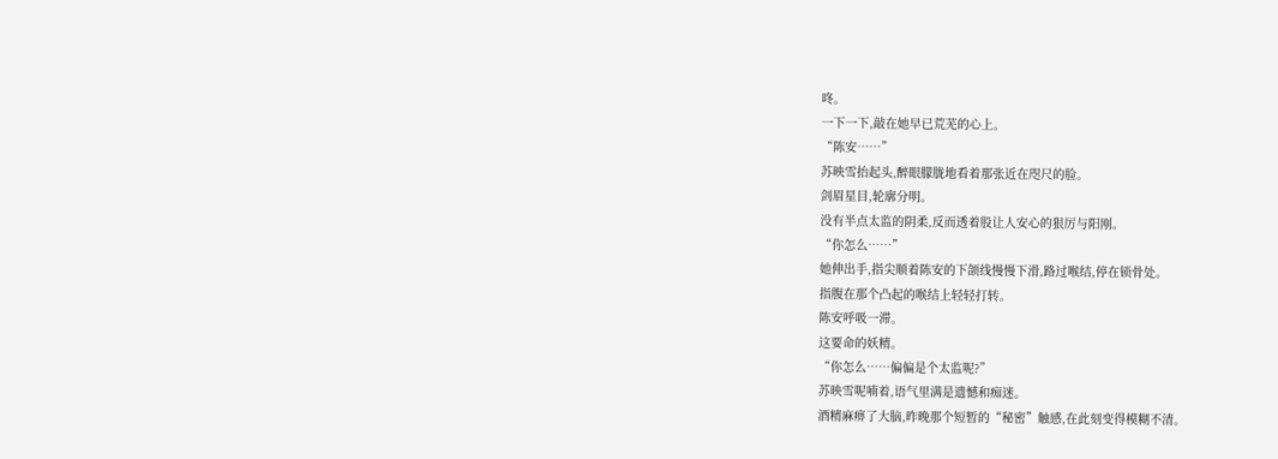咚。
一下一下,敲在她早已荒芜的心上。
“陈安……”
苏映雪抬起头,醉眼朦胧地看着那张近在咫尺的脸。
剑眉星目,轮廓分明。
没有半点太监的阴柔,反而透着股让人安心的狠厉与阳刚。
“你怎么……”
她伸出手,指尖顺着陈安的下颌线慢慢下滑,路过喉结,停在锁骨处。
指腹在那个凸起的喉结上轻轻打转。
陈安呼吸一滞。
这要命的妖精。
“你怎么……偏偏是个太监呢?”
苏映雪呢喃着,语气里满是遗憾和痴迷。
酒精麻痹了大脑,昨晚那个短暂的“秘密”触感,在此刻变得模糊不清。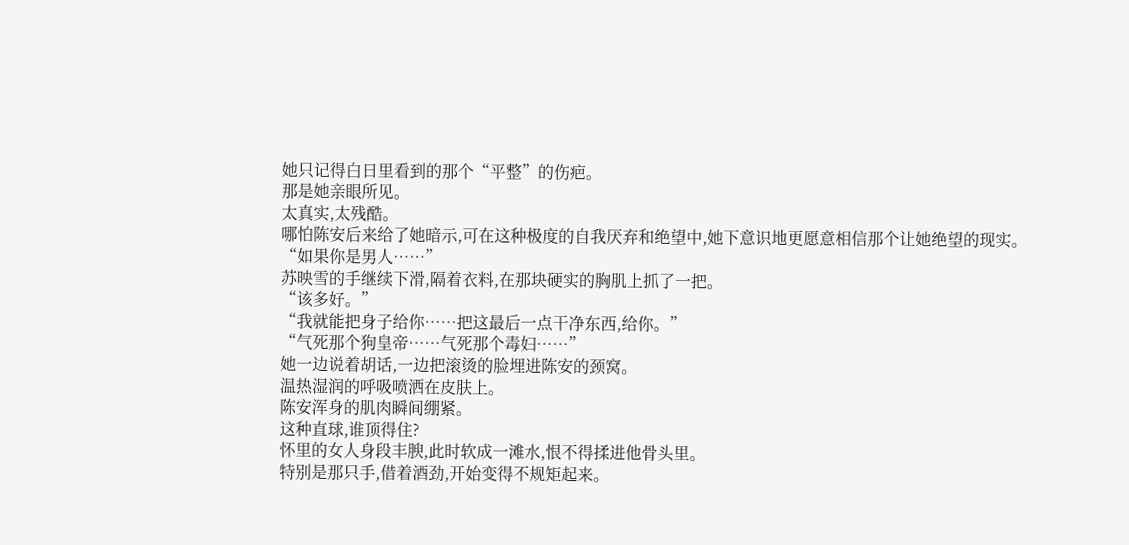她只记得白日里看到的那个“平整”的伤疤。
那是她亲眼所见。
太真实,太残酷。
哪怕陈安后来给了她暗示,可在这种极度的自我厌弃和绝望中,她下意识地更愿意相信那个让她绝望的现实。
“如果你是男人……”
苏映雪的手继续下滑,隔着衣料,在那块硬实的胸肌上抓了一把。
“该多好。”
“我就能把身子给你……把这最后一点干净东西,给你。”
“气死那个狗皇帝……气死那个毒妇……”
她一边说着胡话,一边把滚烫的脸埋进陈安的颈窝。
温热湿润的呼吸喷洒在皮肤上。
陈安浑身的肌肉瞬间绷紧。
这种直球,谁顶得住?
怀里的女人身段丰腴,此时软成一滩水,恨不得揉进他骨头里。
特别是那只手,借着酒劲,开始变得不规矩起来。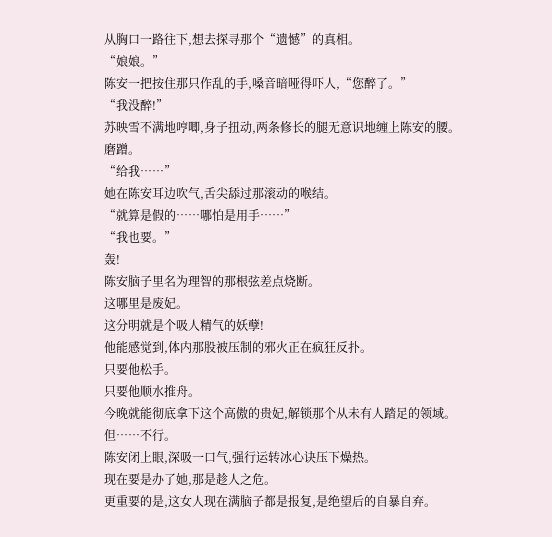从胸口一路往下,想去探寻那个“遗憾”的真相。
“娘娘。”
陈安一把按住那只作乱的手,嗓音暗哑得吓人,“您醉了。”
“我没醉!”
苏映雪不满地哼唧,身子扭动,两条修长的腿无意识地缠上陈安的腰。
磨蹭。
“给我……”
她在陈安耳边吹气,舌尖舔过那滚动的喉结。
“就算是假的……哪怕是用手……”
“我也要。”
轰!
陈安脑子里名为理智的那根弦差点烧断。
这哪里是废妃。
这分明就是个吸人精气的妖孽!
他能感觉到,体内那股被压制的邪火正在疯狂反扑。
只要他松手。
只要他顺水推舟。
今晚就能彻底拿下这个高傲的贵妃,解锁那个从未有人踏足的领域。
但……不行。
陈安闭上眼,深吸一口气,强行运转冰心诀压下燥热。
现在要是办了她,那是趁人之危。
更重要的是,这女人现在满脑子都是报复,是绝望后的自暴自弃。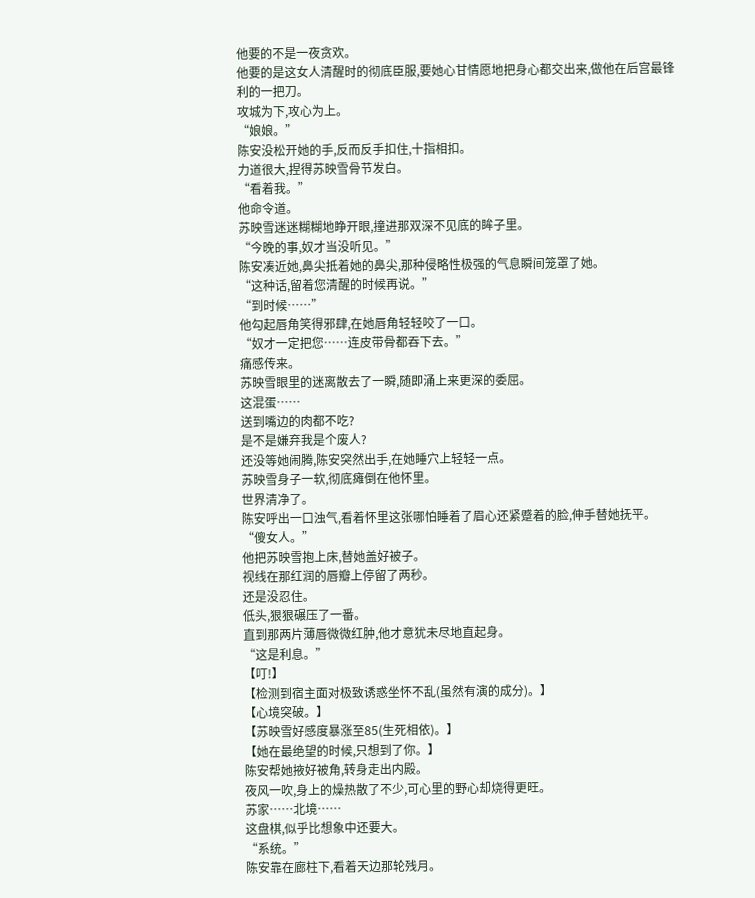他要的不是一夜贪欢。
他要的是这女人清醒时的彻底臣服,要她心甘情愿地把身心都交出来,做他在后宫最锋利的一把刀。
攻城为下,攻心为上。
“娘娘。”
陈安没松开她的手,反而反手扣住,十指相扣。
力道很大,捏得苏映雪骨节发白。
“看着我。”
他命令道。
苏映雪迷迷糊糊地睁开眼,撞进那双深不见底的眸子里。
“今晚的事,奴才当没听见。”
陈安凑近她,鼻尖抵着她的鼻尖,那种侵略性极强的气息瞬间笼罩了她。
“这种话,留着您清醒的时候再说。”
“到时候……”
他勾起唇角笑得邪肆,在她唇角轻轻咬了一口。
“奴才一定把您……连皮带骨都吞下去。”
痛感传来。
苏映雪眼里的迷离散去了一瞬,随即涌上来更深的委屈。
这混蛋……
送到嘴边的肉都不吃?
是不是嫌弃我是个废人?
还没等她闹腾,陈安突然出手,在她睡穴上轻轻一点。
苏映雪身子一软,彻底瘫倒在他怀里。
世界清净了。
陈安呼出一口浊气,看着怀里这张哪怕睡着了眉心还紧蹙着的脸,伸手替她抚平。
“傻女人。”
他把苏映雪抱上床,替她盖好被子。
视线在那红润的唇瓣上停留了两秒。
还是没忍住。
低头,狠狠碾压了一番。
直到那两片薄唇微微红肿,他才意犹未尽地直起身。
“这是利息。”
【叮!】
【检测到宿主面对极致诱惑坐怀不乱(虽然有演的成分)。】
【心境突破。】
【苏映雪好感度暴涨至85(生死相依)。】
【她在最绝望的时候,只想到了你。】
陈安帮她掖好被角,转身走出内殿。
夜风一吹,身上的燥热散了不少,可心里的野心却烧得更旺。
苏家……北境……
这盘棋,似乎比想象中还要大。
“系统。”
陈安靠在廊柱下,看着天边那轮残月。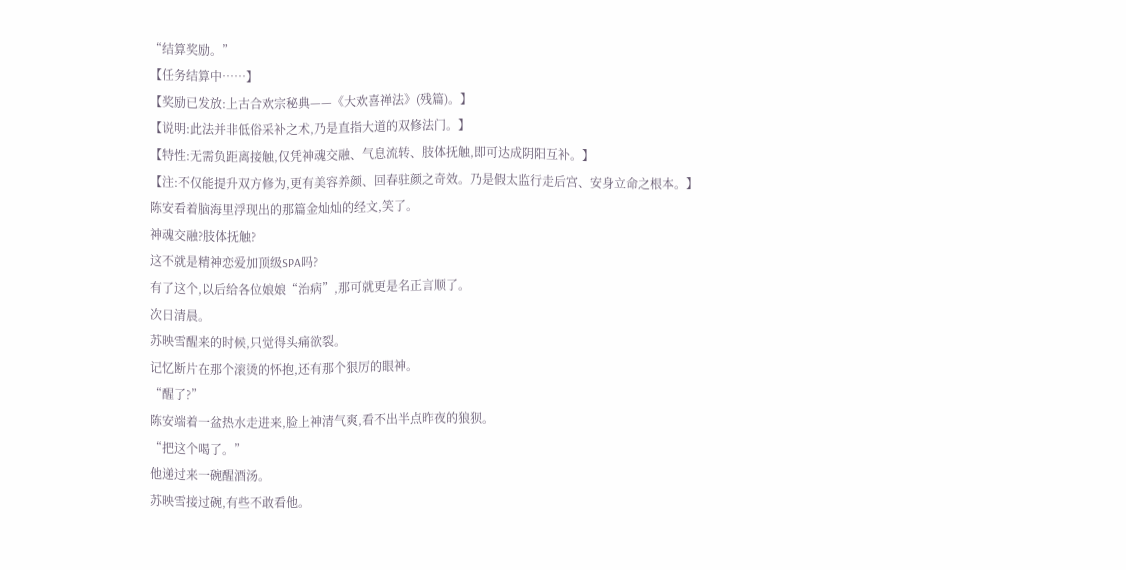“结算奖励。”
【任务结算中……】
【奖励已发放:上古合欢宗秘典——《大欢喜禅法》(残篇)。】
【说明:此法并非低俗采补之术,乃是直指大道的双修法门。】
【特性:无需负距离接触,仅凭神魂交融、气息流转、肢体抚触,即可达成阴阳互补。】
【注:不仅能提升双方修为,更有美容养颜、回春驻颜之奇效。乃是假太监行走后宫、安身立命之根本。】
陈安看着脑海里浮现出的那篇金灿灿的经文,笑了。
神魂交融?肢体抚触?
这不就是精神恋爱加顶级SPA吗?
有了这个,以后给各位娘娘“治病”,那可就更是名正言顺了。
次日清晨。
苏映雪醒来的时候,只觉得头痛欲裂。
记忆断片在那个滚烫的怀抱,还有那个狠厉的眼神。
“醒了?”
陈安端着一盆热水走进来,脸上神清气爽,看不出半点昨夜的狼狈。
“把这个喝了。”
他递过来一碗醒酒汤。
苏映雪接过碗,有些不敢看他。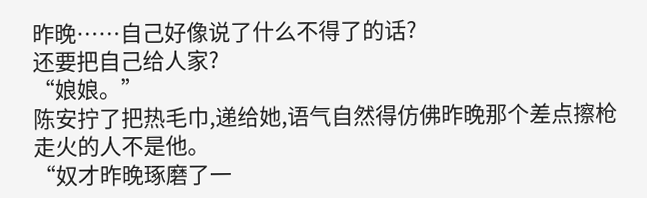昨晚……自己好像说了什么不得了的话?
还要把自己给人家?
“娘娘。”
陈安拧了把热毛巾,递给她,语气自然得仿佛昨晚那个差点擦枪走火的人不是他。
“奴才昨晚琢磨了一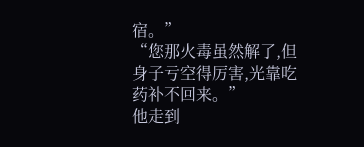宿。”
“您那火毒虽然解了,但身子亏空得厉害,光靠吃药补不回来。”
他走到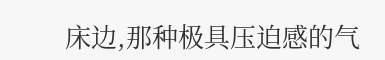床边,那种极具压迫感的气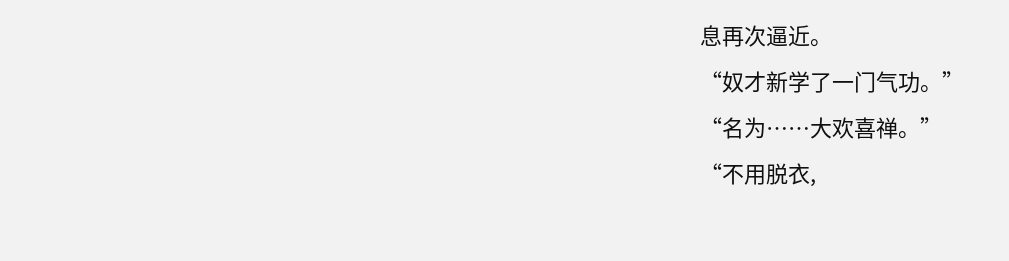息再次逼近。
“奴才新学了一门气功。”
“名为……大欢喜禅。”
“不用脱衣,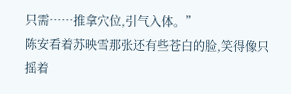只需……推拿穴位,引气入体。”
陈安看着苏映雪那张还有些苍白的脸,笑得像只摇着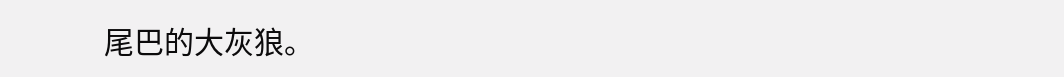尾巴的大灰狼。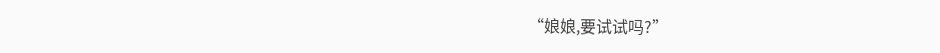“娘娘,要试试吗?”